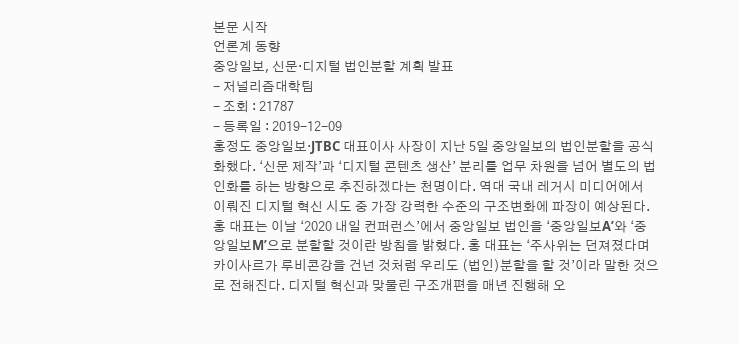본문 시작
언론계 동향
중앙일보, 신문·디지털 법인분할 계획 발표
- 저널리즘대학팀
- 조회 : 21787
- 등록일 : 2019-12-09
홍정도 중앙일보·JTBC 대표이사 사장이 지난 5일 중앙일보의 법인분할을 공식화했다. ‘신문 제작’과 ‘디지털 콘텐츠 생산’ 분리를 업무 차원을 넘어 별도의 법인화를 하는 방향으로 추진하겠다는 천명이다. 역대 국내 레거시 미디어에서 이뤄진 디지털 혁신 시도 중 가장 강력한 수준의 구조변화에 파장이 예상된다.
홍 대표는 이날 ‘2020 내일 컨퍼런스’에서 중앙일보 법인을 ‘중앙일보A’와 ‘중앙일보M’으로 분할할 것이란 방침을 밝혔다. 홍 대표는 ‘주사위는 던져졌다며 카이사르가 루비콘강을 건넌 것처럼 우리도 (법인)분할을 할 것’이라 말한 것으로 전해진다. 디지털 혁신과 맞물린 구조개편을 매년 진행해 오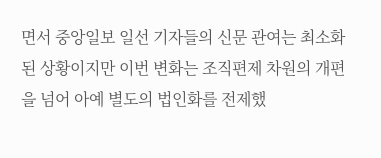면서 중앙일보 일선 기자들의 신문 관여는 최소화된 상황이지만 이번 변화는 조직편제 차원의 개편을 넘어 아예 별도의 법인화를 전제했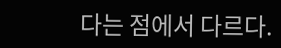다는 점에서 다르다.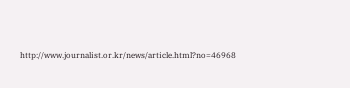http://www.journalist.or.kr/news/article.html?no=46968